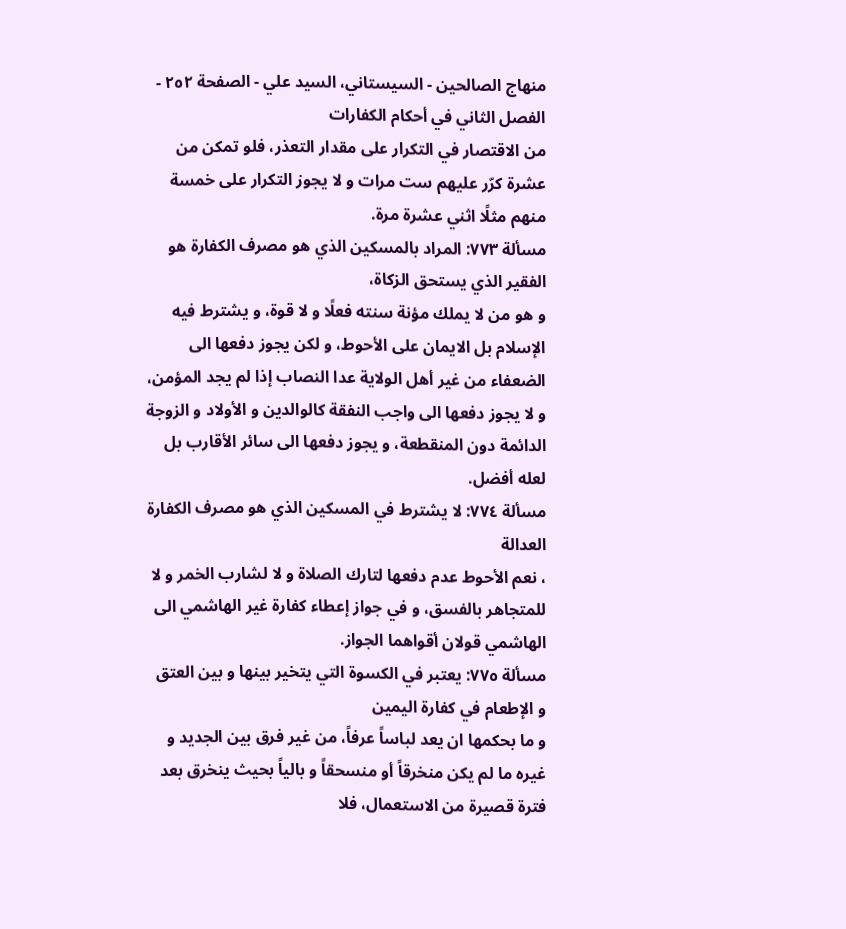منهاج الصالحين - السيستاني، السيد علي - الصفحة ٢٥٢ - الفصل الثاني في أحكام الكفارات
من الاقتصار في التكرار على مقدار التعذر، فلو تمكن من عشرة كرّر عليهم ست مرات و لا يجوز التكرار على خمسة منهم مثلًا اثني عشرة مرة.
مسألة ٧٧٣: المراد بالمسكين الذي هو مصرف الكفارة هو الفقير الذي يستحق الزكاة،
و هو من لا يملك مؤنة سنته فعلًا و لا قوة، و يشترط فيه الإسلام بل الايمان على الأحوط، و لكن يجوز دفعها الى الضعفاء من غير أهل الولاية عدا النصاب إذا لم يجد المؤمن، و لا يجوز دفعها الى واجب النفقة كالوالدين و الأولاد و الزوجة الدائمة دون المنقطعة، و يجوز دفعها الى سائر الأقارب بل لعله أفضل.
مسألة ٧٧٤: لا يشترط في المسكين الذي هو مصرف الكفارة العدالة
، نعم الأحوط عدم دفعها لتارك الصلاة و لا لشارب الخمر و لا للمتجاهر بالفسق، و في جواز إعطاء كفارة غير الهاشمي الى الهاشمي قولان أقواهما الجواز.
مسألة ٧٧٥: يعتبر في الكسوة التي يتخير بينها و بين العتق و الإطعام في كفارة اليمين
و ما بحكمها ان يعد لباساً عرفاً، من غير فرق بين الجديد و غيره ما لم يكن منخرقاً أو منسحقاً و بالياً بحيث ينخرق بعد فترة قصيرة من الاستعمال، فلا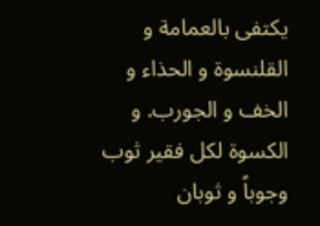يكتفى بالعمامة و القلنسوة و الحذاء و الخف و الجورب. و الكسوة لكل فقير ثوب وجوباً و ثوبان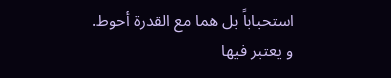استحباباً بل هما مع القدرة أحوط. و يعتبر فيها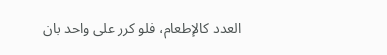العدد كالإطعام، فلو كرر على واحد بان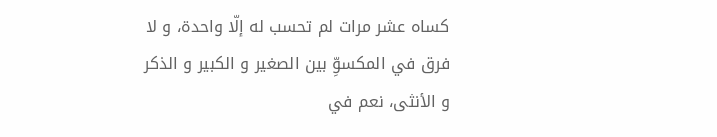كساه عشر مرات لم تحسب له إلّا واحدة، و لا فرق في المكسوِّ بين الصغير و الكبير و الذكر و الأنثى، نعم في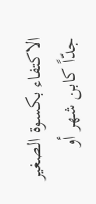الاكتفاء بكسوة الصغير جدّاً كابن شهر أو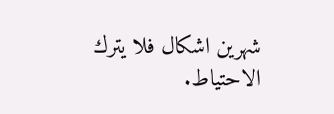شهرين اشكال فلا يترك الاحتياط.